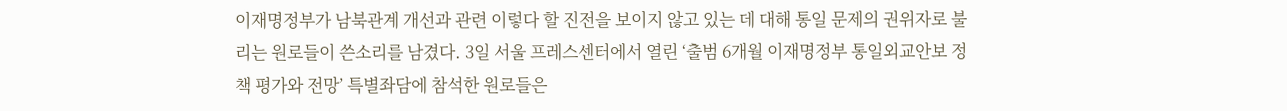이재명정부가 남북관계 개선과 관련 이렇다 할 진전을 보이지 않고 있는 데 대해 통일 문제의 권위자로 불리는 원로들이 쓴소리를 남겼다. 3일 서울 프레스센터에서 열린 ‘출범 6개월 이재명정부 통일외교안보 정책 평가와 전망’ 특별좌담에 참석한 원로들은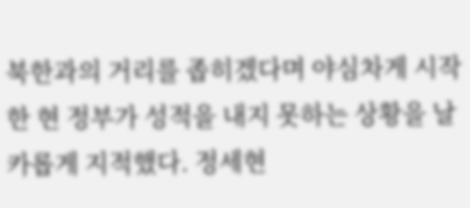북한과의 거리를 좁히겠다며 야심차게 시작한 현 정부가 성적을 내지 못하는 상황을 날카롭게 지적했다. 정세현